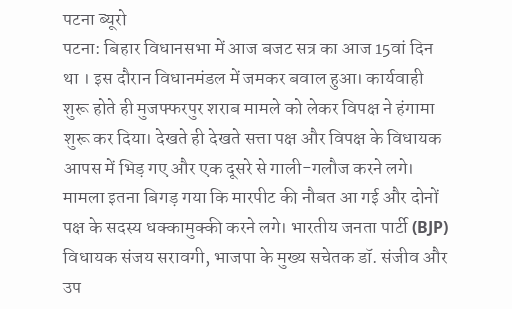पटना ब्यूरो
पटना: बिहार विधानसभा में आज बजट सत्र का आज 15वां दिन था । इस दौरान विधानमंडल में जमकर बवाल हुआ। कार्यवाही शुरू होते ही मुजफ्फरपुर शराब मामले को लेकर विपक्ष ने हंगामा शुरू कर दिया। देखते ही देखते सत्ता पक्ष और विपक्ष के विधायक आपस में भिड़ गए और एक दूसरे से गाली-गलौज करने लगे। मामला इतना बिगड़ गया कि मारपीट की नौबत आ गई और दोनों पक्ष के सदस्य धक्कामुक्की करने लगे। भारतीय जनता पार्टी (BJP) विधायक संजय सरावगी, भाजपा के मुख्य सचेतक डॉ. संजीव और उप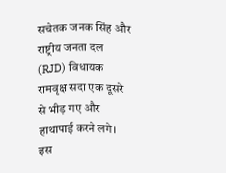सचेतक जनक सिंह और राष्ट्रीय जनता दल (RJD) विधायक रामवृक्ष सदा एक दूसरे से भीड़ गए और हाथापाई करने लगे। इस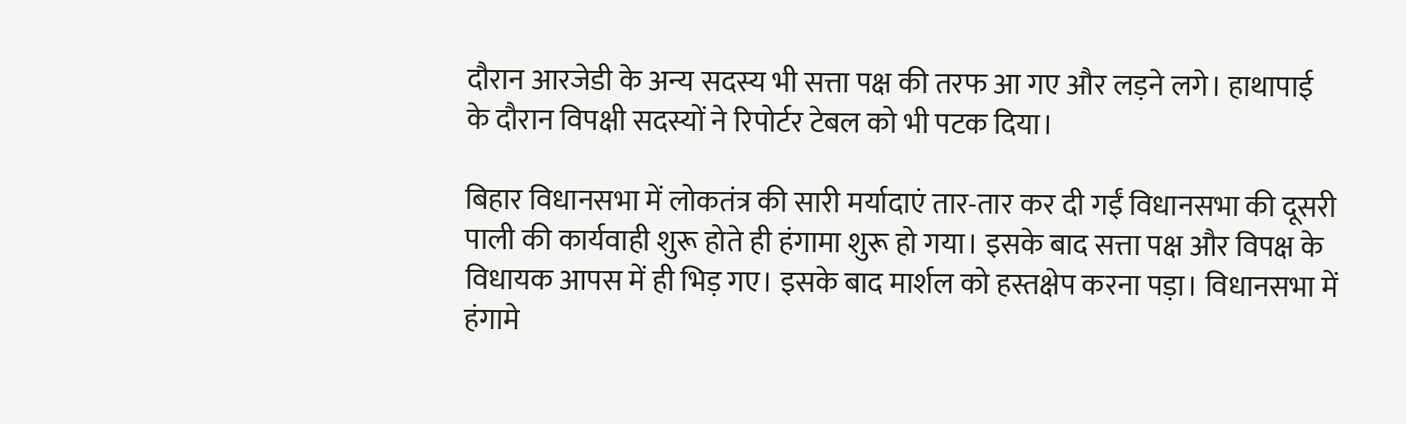दौरान आरजेडी के अन्य सदस्य भी सत्ता पक्ष की तरफ आ गए और लड़ने लगे। हाथापाई के दौरान विपक्षी सदस्यों ने रिपोर्टर टेबल को भी पटक दिया।

बिहार विधानसभा में लोकतंत्र की सारी मर्यादाएं तार-तार कर दी गईं विधानसभा की दूसरी पाली की कार्यवाही शुरू होते ही हंगामा शुरू हो गया। इसके बाद सत्ता पक्ष और विपक्ष के विधायक आपस में ही भिड़ गए। इसके बाद मार्शल को हस्तक्षेप करना पड़ा। विधानसभा में हंगामे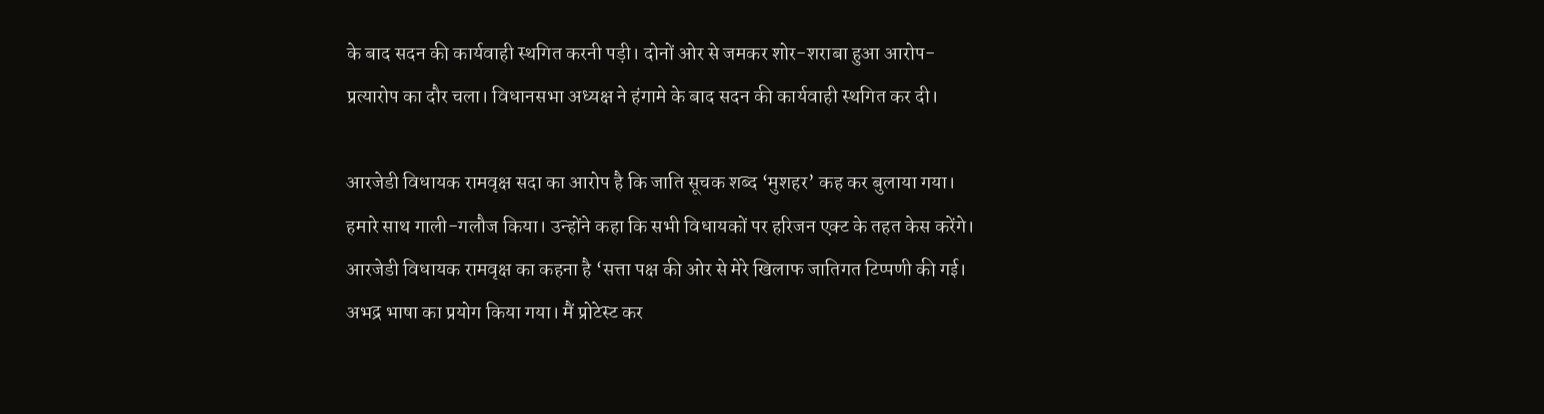के बाद सदन की कार्यवाही स्थगित करनी पड़ी। दोनों ओर से जमकर शोर-शराबा हुआ आरोप-प्रत्यारोप का दौर चला। विधानसभा अध्यक्ष ने हंगामे के बाद सदन की कार्यवाही स्थगित कर दी।

आरजेडी विधायक रामवृक्ष सदा का आरोप है कि जाति सूचक शब्द ‘मुशहर’ कह कर बुलाया गया। हमारे साथ गाली-गलौज किया। उन्होंने कहा कि सभी विधायकों पर हरिजन एक्ट के तहत केस करेंगे। आरजेडी विधायक रामवृक्ष का कहना है ‘सत्ता पक्ष की ओर से मेरे खिलाफ जातिगत टिप्पणी की गई। अभद्र भाषा का प्रयोग किया गया। मैं प्रोटेस्ट कर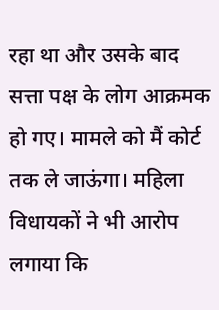रहा था और उसके बाद सत्ता पक्ष के लोग आक्रमक हो गए। मामले को मैं कोर्ट तक ले जाऊंगा। महिला विधायकों ने भी आरोप लगाया कि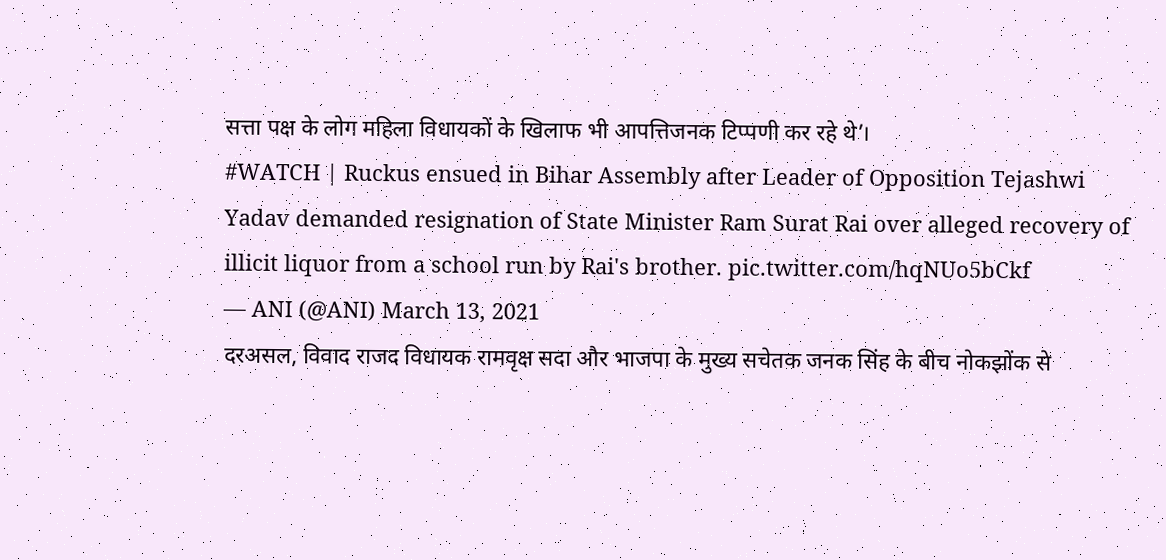सत्ता पक्ष के लोग महिला विधायकों के खिलाफ भी आपत्तिजनक टिप्पणी कर रहे थे’।
#WATCH | Ruckus ensued in Bihar Assembly after Leader of Opposition Tejashwi Yadav demanded resignation of State Minister Ram Surat Rai over alleged recovery of illicit liquor from a school run by Rai's brother. pic.twitter.com/hqNUo5bCkf
— ANI (@ANI) March 13, 2021
दरअसल, विवाद राजद विधायक रामवृक्ष सदा और भाजपा के मुख्य सचेतक जनक सिंह के बीच नोकझोंक से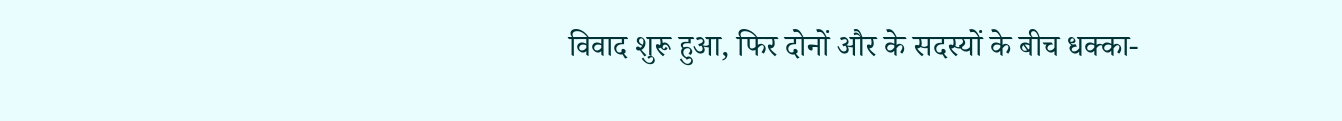विवाद शुरू हुआ, फिर दोनों और के सदस्यों के बीच धक्का-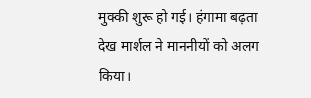मुक्की शुरू हो गई। हंगामा बढ़ता देख मार्शल ने माननीयों को अलग किया।